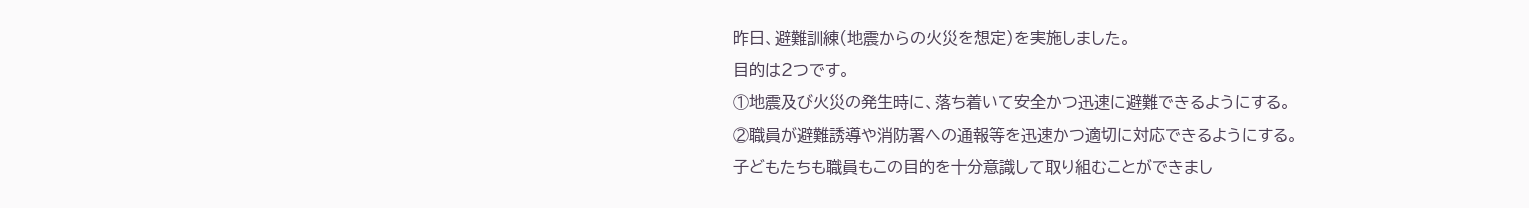昨日、避難訓練(地震からの火災を想定)を実施しました。
目的は2つです。
①地震及び火災の発生時に、落ち着いて安全かつ迅速に避難できるようにする。
②職員が避難誘導や消防署への通報等を迅速かつ適切に対応できるようにする。
子どもたちも職員もこの目的を十分意識して取り組むことができまし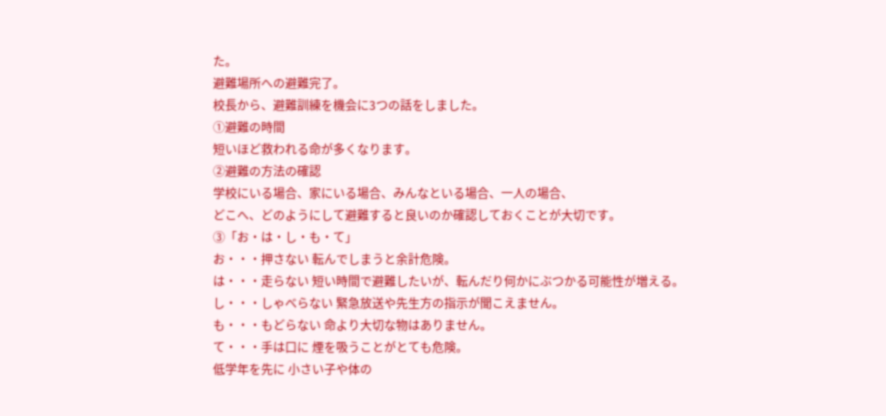た。
避難場所への避難完了。
校長から、避難訓練を機会に3つの話をしました。
①避難の時間
短いほど救われる命が多くなります。
②避難の方法の確認
学校にいる場合、家にいる場合、みんなといる場合、一人の場合、
どこへ、どのようにして避難すると良いのか確認しておくことが大切です。
③「お・は・し・も・て」
お・・・押さない 転んでしまうと余計危険。
は・・・走らない 短い時間で避難したいが、転んだり何かにぶつかる可能性が増える。
し・・・しゃべらない 緊急放送や先生方の指示が聞こえません。
も・・・もどらない 命より大切な物はありません。
て・・・手は口に 煙を吸うことがとても危険。
低学年を先に 小さい子や体の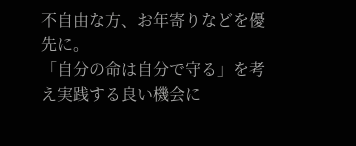不自由な方、お年寄りなどを優先に。
「自分の命は自分で守る」を考え実践する良い機会に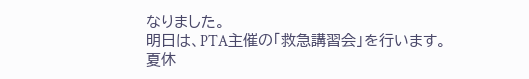なりました。
明日は、PTA主催の「救急講習会」を行います。
夏休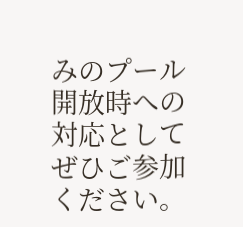みのプール開放時への対応として
ぜひご参加ください。